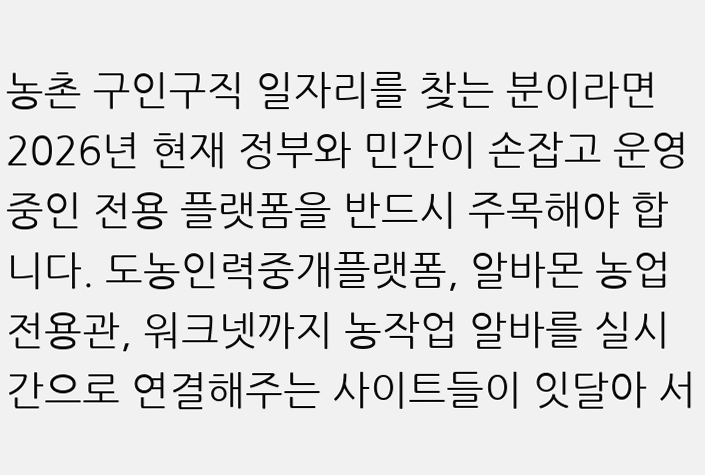농촌 구인구직 일자리를 찾는 분이라면 2026년 현재 정부와 민간이 손잡고 운영 중인 전용 플랫폼을 반드시 주목해야 합니다. 도농인력중개플랫폼, 알바몬 농업 전용관, 워크넷까지 농작업 알바를 실시간으로 연결해주는 사이트들이 잇달아 서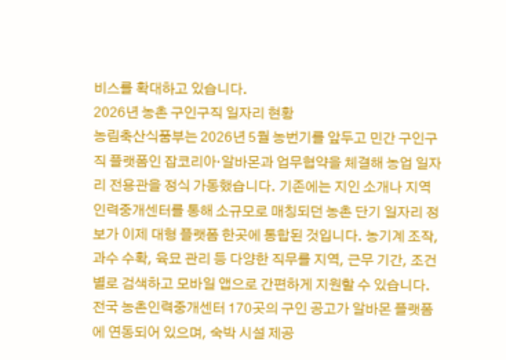비스를 확대하고 있습니다.
2026년 농촌 구인구직 일자리 현황
농림축산식품부는 2026년 5월 농번기를 앞두고 민간 구인구직 플랫폼인 잡코리아·알바몬과 업무협약을 체결해 농업 일자리 전용관을 정식 가동했습니다. 기존에는 지인 소개나 지역 인력중개센터를 통해 소규모로 매칭되던 농촌 단기 일자리 정보가 이제 대형 플랫폼 한곳에 통합된 것입니다. 농기계 조작, 과수 수확, 육묘 관리 등 다양한 직무를 지역, 근무 기간, 조건별로 검색하고 모바일 앱으로 간편하게 지원할 수 있습니다.
전국 농촌인력중개센터 170곳의 구인 공고가 알바몬 플랫폼에 연동되어 있으며, 숙박 시설 제공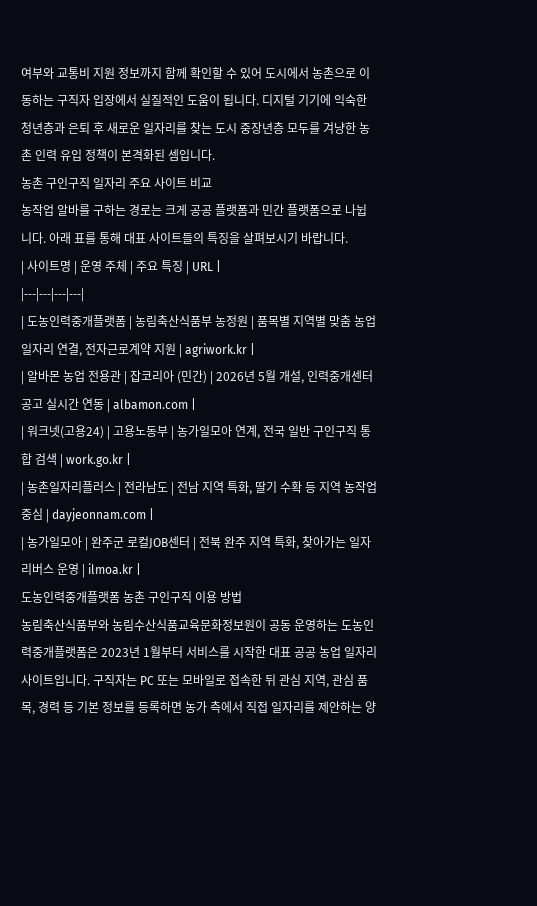여부와 교통비 지원 정보까지 함께 확인할 수 있어 도시에서 농촌으로 이동하는 구직자 입장에서 실질적인 도움이 됩니다. 디지털 기기에 익숙한 청년층과 은퇴 후 새로운 일자리를 찾는 도시 중장년층 모두를 겨냥한 농촌 인력 유입 정책이 본격화된 셈입니다.
농촌 구인구직 일자리 주요 사이트 비교
농작업 알바를 구하는 경로는 크게 공공 플랫폼과 민간 플랫폼으로 나뉩니다. 아래 표를 통해 대표 사이트들의 특징을 살펴보시기 바랍니다.
| 사이트명 | 운영 주체 | 주요 특징 | URL |
|---|---|---|---|
| 도농인력중개플랫폼 | 농림축산식품부 농정원 | 품목별 지역별 맞춤 농업 일자리 연결, 전자근로계약 지원 | agriwork.kr |
| 알바몬 농업 전용관 | 잡코리아 (민간) | 2026년 5월 개설, 인력중개센터 공고 실시간 연동 | albamon.com |
| 워크넷(고용24) | 고용노동부 | 농가일모아 연계, 전국 일반 구인구직 통합 검색 | work.go.kr |
| 농촌일자리플러스 | 전라남도 | 전남 지역 특화, 딸기 수확 등 지역 농작업 중심 | dayjeonnam.com |
| 농가일모아 | 완주군 로컬JOB센터 | 전북 완주 지역 특화, 찾아가는 일자리버스 운영 | ilmoa.kr |
도농인력중개플랫폼 농촌 구인구직 이용 방법
농림축산식품부와 농림수산식품교육문화정보원이 공동 운영하는 도농인력중개플랫폼은 2023년 1월부터 서비스를 시작한 대표 공공 농업 일자리 사이트입니다. 구직자는 PC 또는 모바일로 접속한 뒤 관심 지역, 관심 품목, 경력 등 기본 정보를 등록하면 농가 측에서 직접 일자리를 제안하는 양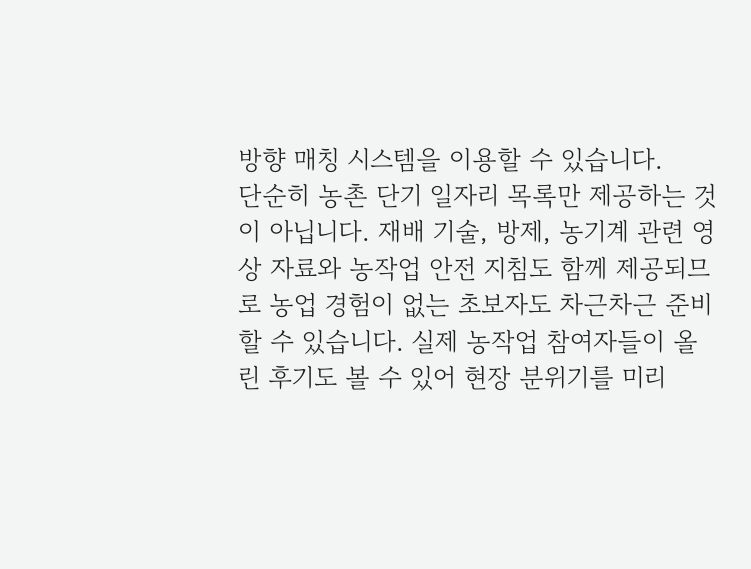방향 매칭 시스템을 이용할 수 있습니다.
단순히 농촌 단기 일자리 목록만 제공하는 것이 아닙니다. 재배 기술, 방제, 농기계 관련 영상 자료와 농작업 안전 지침도 함께 제공되므로 농업 경험이 없는 초보자도 차근차근 준비할 수 있습니다. 실제 농작업 참여자들이 올린 후기도 볼 수 있어 현장 분위기를 미리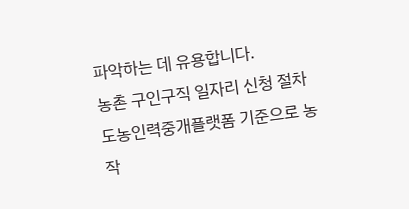파악하는 데 유용합니다.
농촌 구인구직 일자리 신청 절차
도농인력중개플랫폼 기준으로 농작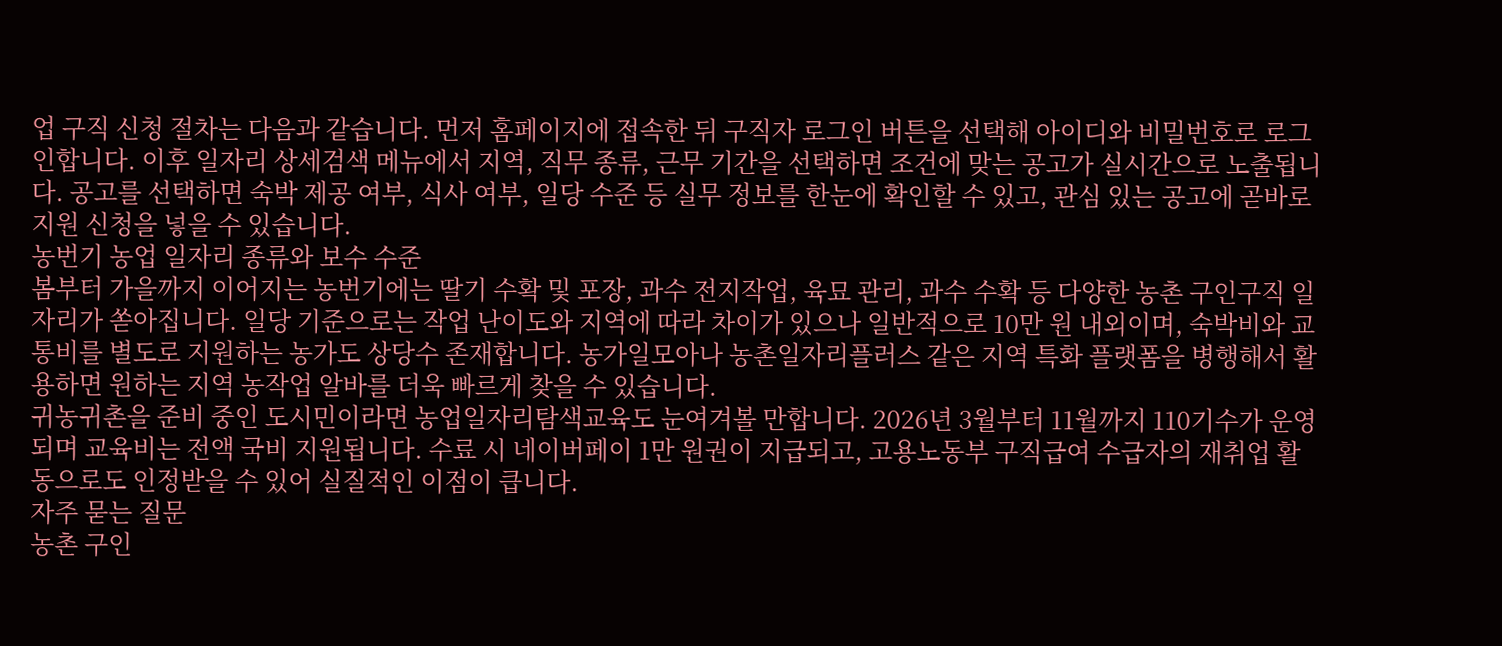업 구직 신청 절차는 다음과 같습니다. 먼저 홈페이지에 접속한 뒤 구직자 로그인 버튼을 선택해 아이디와 비밀번호로 로그인합니다. 이후 일자리 상세검색 메뉴에서 지역, 직무 종류, 근무 기간을 선택하면 조건에 맞는 공고가 실시간으로 노출됩니다. 공고를 선택하면 숙박 제공 여부, 식사 여부, 일당 수준 등 실무 정보를 한눈에 확인할 수 있고, 관심 있는 공고에 곧바로 지원 신청을 넣을 수 있습니다.
농번기 농업 일자리 종류와 보수 수준
봄부터 가을까지 이어지는 농번기에는 딸기 수확 및 포장, 과수 전지작업, 육묘 관리, 과수 수확 등 다양한 농촌 구인구직 일자리가 쏟아집니다. 일당 기준으로는 작업 난이도와 지역에 따라 차이가 있으나 일반적으로 10만 원 내외이며, 숙박비와 교통비를 별도로 지원하는 농가도 상당수 존재합니다. 농가일모아나 농촌일자리플러스 같은 지역 특화 플랫폼을 병행해서 활용하면 원하는 지역 농작업 알바를 더욱 빠르게 찾을 수 있습니다.
귀농귀촌을 준비 중인 도시민이라면 농업일자리탐색교육도 눈여겨볼 만합니다. 2026년 3월부터 11월까지 110기수가 운영되며 교육비는 전액 국비 지원됩니다. 수료 시 네이버페이 1만 원권이 지급되고, 고용노동부 구직급여 수급자의 재취업 활동으로도 인정받을 수 있어 실질적인 이점이 큽니다.
자주 묻는 질문
농촌 구인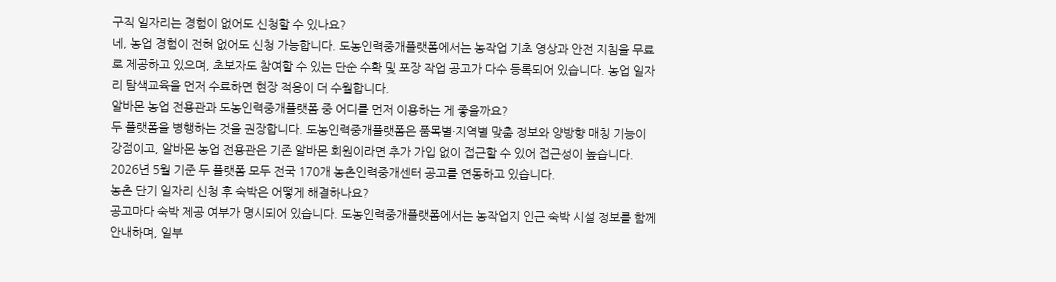구직 일자리는 경험이 없어도 신청할 수 있나요?
네, 농업 경험이 전혀 없어도 신청 가능합니다. 도농인력중개플랫폼에서는 농작업 기초 영상과 안전 지침을 무료로 제공하고 있으며, 초보자도 참여할 수 있는 단순 수확 및 포장 작업 공고가 다수 등록되어 있습니다. 농업 일자리 탐색교육을 먼저 수료하면 현장 적응이 더 수월합니다.
알바몬 농업 전용관과 도농인력중개플랫폼 중 어디를 먼저 이용하는 게 좋을까요?
두 플랫폼을 병행하는 것을 권장합니다. 도농인력중개플랫폼은 품목별·지역별 맞춤 정보와 양방향 매칭 기능이 강점이고, 알바몬 농업 전용관은 기존 알바몬 회원이라면 추가 가입 없이 접근할 수 있어 접근성이 높습니다. 2026년 5월 기준 두 플랫폼 모두 전국 170개 농촌인력중개센터 공고를 연동하고 있습니다.
농촌 단기 일자리 신청 후 숙박은 어떻게 해결하나요?
공고마다 숙박 제공 여부가 명시되어 있습니다. 도농인력중개플랫폼에서는 농작업지 인근 숙박 시설 정보를 함께 안내하며, 일부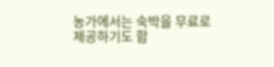농가에서는 숙박을 무료로 제공하기도 합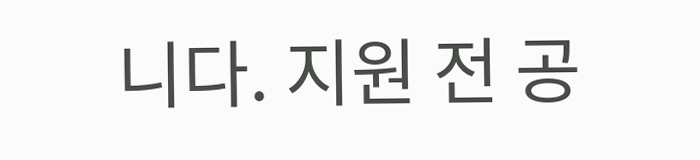니다. 지원 전 공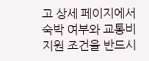고 상세 페이지에서 숙박 여부와 교통비 지원 조건을 반드시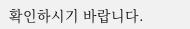확인하시기 바랍니다.